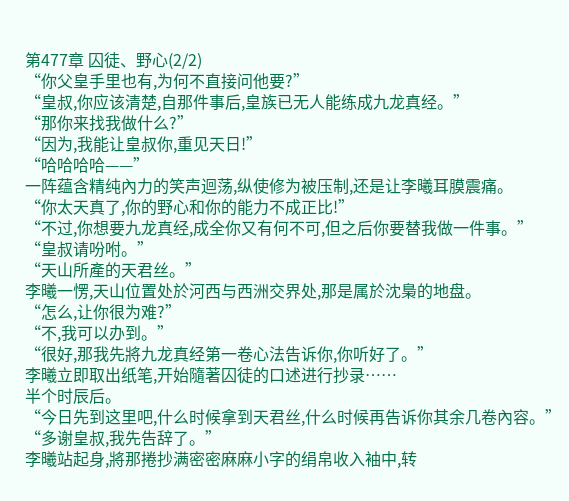第477章 囚徒、野心(2/2)
“你父皇手里也有,为何不直接问他要?”
“皇叔,你应该清楚,自那件事后,皇族已无人能练成九龙真经。”
“那你来找我做什么?”
“因为,我能让皇叔你,重见天日!”
“哈哈哈哈——”
一阵蕴含精纯內力的笑声迴荡,纵使修为被压制,还是让李曦耳膜震痛。
“你太天真了,你的野心和你的能力不成正比!”
“不过,你想要九龙真经,成全你又有何不可,但之后你要替我做一件事。”
“皇叔请吩咐。”
“天山所產的天君丝。”
李曦一愣,天山位置处於河西与西洲交界处,那是属於沈梟的地盘。
“怎么,让你很为难?”
“不,我可以办到。”
“很好,那我先將九龙真经第一卷心法告诉你,你听好了。”
李曦立即取出纸笔,开始隨著囚徒的口述进行抄录……
半个时辰后。
“今日先到这里吧,什么时候拿到天君丝,什么时候再告诉你其余几卷內容。”
“多谢皇叔,我先告辞了。”
李曦站起身,將那捲抄满密密麻麻小字的绢帛收入袖中,转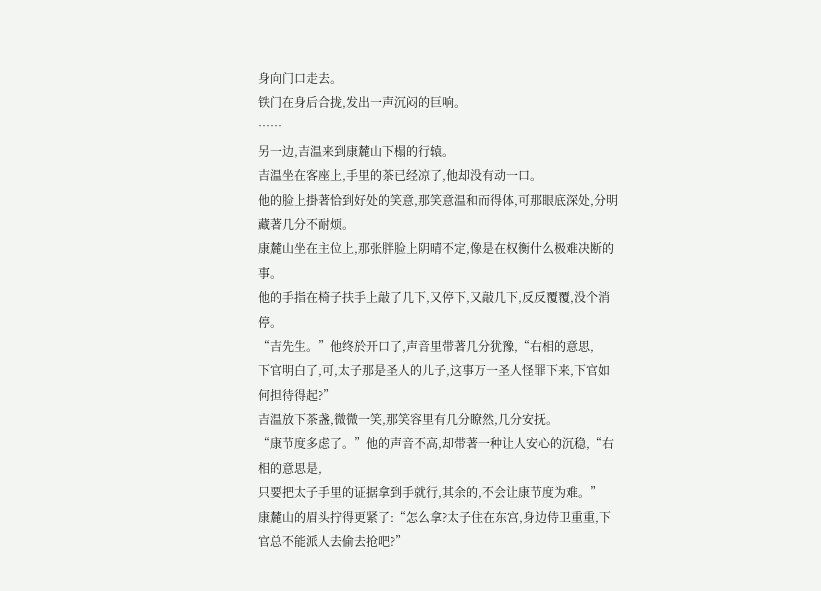身向门口走去。
铁门在身后合拢,发出一声沉闷的巨响。
……
另一边,吉温来到康麓山下榻的行辕。
吉温坐在客座上,手里的茶已经凉了,他却没有动一口。
他的脸上掛著恰到好处的笑意,那笑意温和而得体,可那眼底深处,分明藏著几分不耐烦。
康麓山坐在主位上,那张胖脸上阴晴不定,像是在权衡什么极难决断的事。
他的手指在椅子扶手上敲了几下,又停下,又敲几下,反反覆覆,没个消停。
“吉先生。”他终於开口了,声音里带著几分犹豫,“右相的意思,
下官明白了,可,太子那是圣人的儿子,这事万一圣人怪罪下来,下官如何担待得起?”
吉温放下茶盏,微微一笑,那笑容里有几分瞭然,几分安抚。
“康节度多虑了。”他的声音不高,却带著一种让人安心的沉稳,“右相的意思是,
只要把太子手里的证据拿到手就行,其余的,不会让康节度为难。”
康麓山的眉头拧得更紧了:“怎么拿?太子住在东宫,身边侍卫重重,下官总不能派人去偷去抢吧?”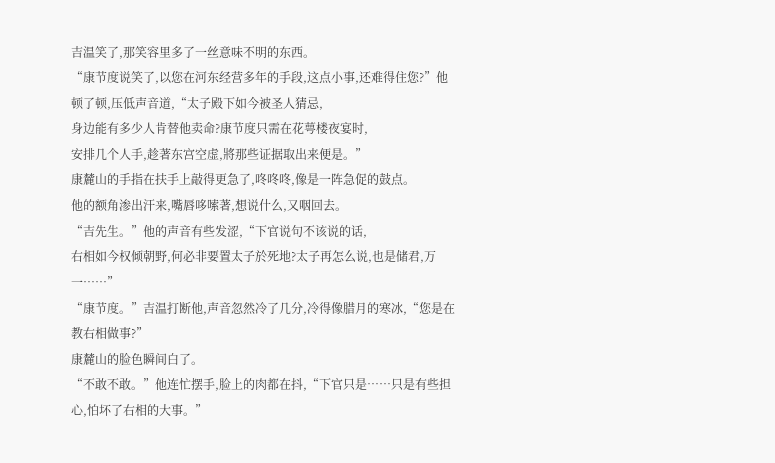吉温笑了,那笑容里多了一丝意味不明的东西。
“康节度说笑了,以您在河东经营多年的手段,这点小事,还难得住您?”他顿了顿,压低声音道,“太子殿下如今被圣人猜忌,
身边能有多少人肯替他卖命?康节度只需在花萼楼夜宴时,
安排几个人手,趁著东宫空虚,將那些证据取出来便是。”
康麓山的手指在扶手上敲得更急了,咚咚咚,像是一阵急促的鼓点。
他的额角渗出汗来,嘴唇哆嗦著,想说什么,又咽回去。
“吉先生。”他的声音有些发涩,“下官说句不该说的话,
右相如今权倾朝野,何必非要置太子於死地?太子再怎么说,也是储君,万一……”
“康节度。”吉温打断他,声音忽然冷了几分,冷得像腊月的寒冰,“您是在教右相做事?”
康麓山的脸色瞬间白了。
“不敢不敢。”他连忙摆手,脸上的肉都在抖,“下官只是……只是有些担心,怕坏了右相的大事。”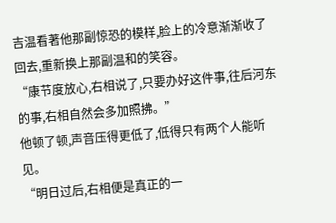吉温看著他那副惊恐的模样,脸上的冷意渐渐收了回去,重新换上那副温和的笑容。
“康节度放心,右相说了,只要办好这件事,往后河东的事,右相自然会多加照拂。”
他顿了顿,声音压得更低了,低得只有两个人能听见。
“明日过后,右相便是真正的一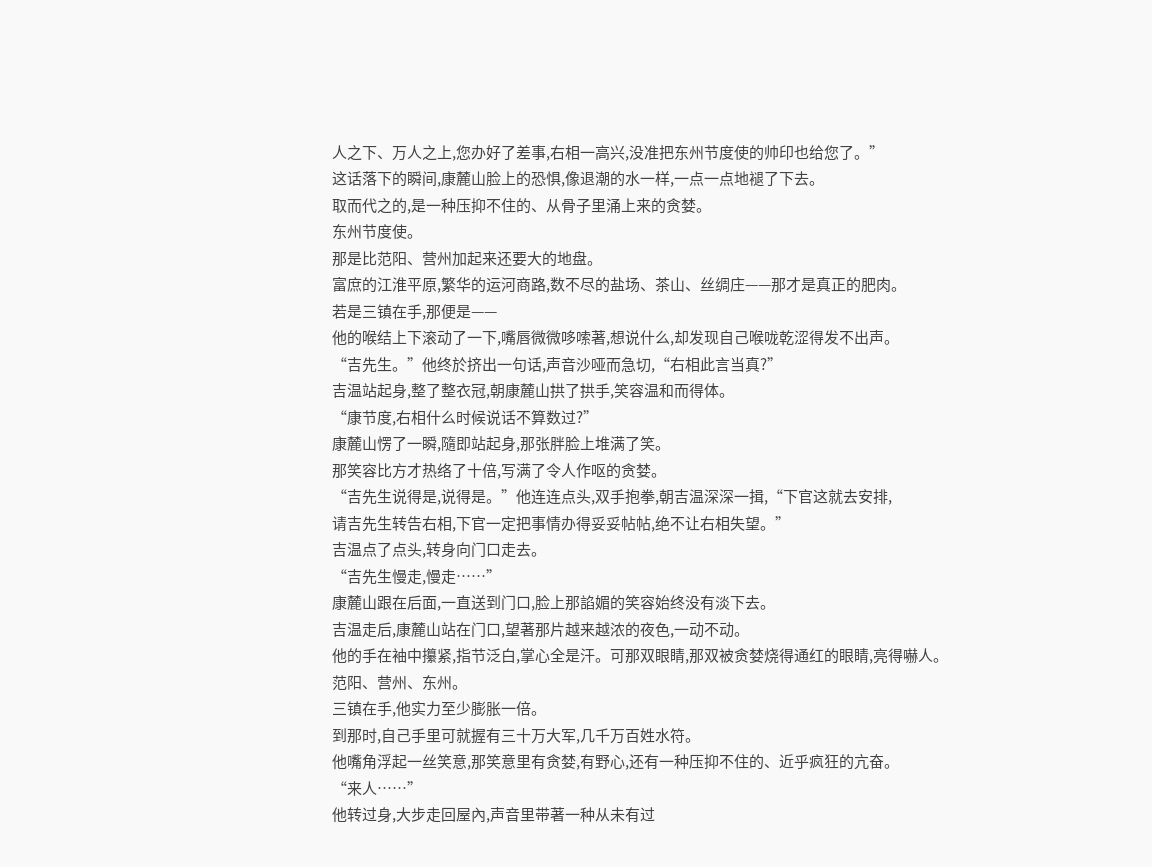人之下、万人之上,您办好了差事,右相一高兴,没准把东州节度使的帅印也给您了。”
这话落下的瞬间,康麓山脸上的恐惧,像退潮的水一样,一点一点地褪了下去。
取而代之的,是一种压抑不住的、从骨子里涌上来的贪婪。
东州节度使。
那是比范阳、营州加起来还要大的地盘。
富庶的江淮平原,繁华的运河商路,数不尽的盐场、茶山、丝绸庄——那才是真正的肥肉。
若是三镇在手,那便是——
他的喉结上下滚动了一下,嘴唇微微哆嗦著,想说什么,却发现自己喉咙乾涩得发不出声。
“吉先生。”他终於挤出一句话,声音沙哑而急切,“右相此言当真?”
吉温站起身,整了整衣冠,朝康麓山拱了拱手,笑容温和而得体。
“康节度,右相什么时候说话不算数过?”
康麓山愣了一瞬,隨即站起身,那张胖脸上堆满了笑。
那笑容比方才热络了十倍,写满了令人作呕的贪婪。
“吉先生说得是,说得是。”他连连点头,双手抱拳,朝吉温深深一揖,“下官这就去安排,
请吉先生转告右相,下官一定把事情办得妥妥帖帖,绝不让右相失望。”
吉温点了点头,转身向门口走去。
“吉先生慢走,慢走……”
康麓山跟在后面,一直送到门口,脸上那諂媚的笑容始终没有淡下去。
吉温走后,康麓山站在门口,望著那片越来越浓的夜色,一动不动。
他的手在袖中攥紧,指节泛白,掌心全是汗。可那双眼睛,那双被贪婪烧得通红的眼睛,亮得嚇人。
范阳、营州、东州。
三镇在手,他实力至少膨胀一倍。
到那时,自己手里可就握有三十万大军,几千万百姓水符。
他嘴角浮起一丝笑意,那笑意里有贪婪,有野心,还有一种压抑不住的、近乎疯狂的亢奋。
“来人……”
他转过身,大步走回屋內,声音里带著一种从未有过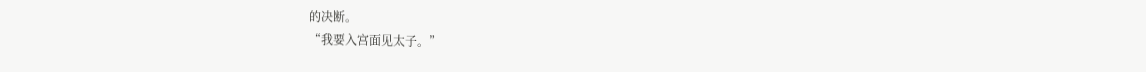的决断。
“我要入宫面见太子。”